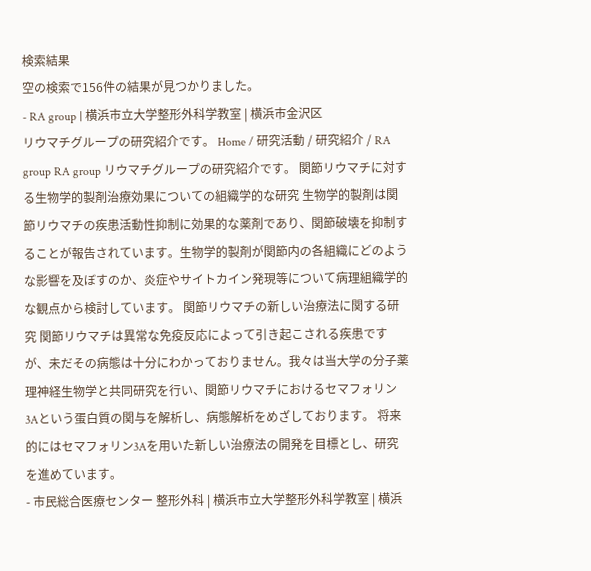検索結果
空の検索で156件の結果が見つかりました。
- RA group | 横浜市立大学整形外科学教室 | 横浜市金沢区
リウマチグループの研究紹介です。 Home / 研究活動 / 研究紹介 / RA group RA group リウマチグループの研究紹介です。 関節リウマチに対する生物学的製剤治療効果についての組織学的な研究 生物学的製剤は関節リウマチの疾患活動性抑制に効果的な薬剤であり、関節破壊を抑制することが報告されています。生物学的製剤が関節内の各組織にどのような影響を及ぼすのか、炎症やサイトカイン発現等について病理組織学的な観点から検討しています。 関節リウマチの新しい治療法に関する研究 関節リウマチは異常な免疫反応によって引き起こされる疾患ですが、未だその病態は十分にわかっておりません。我々は当大学の分子薬理神経生物学と共同研究を行い、関節リウマチにおけるセマフォリン3Aという蛋白質の関与を解析し、病態解析をめざしております。 将来的にはセマフォリン3Aを用いた新しい治療法の開発を目標とし、研究を進めています。
- 市民総合医療センター 整形外科 | 横浜市立大学整形外科学教室 | 横浜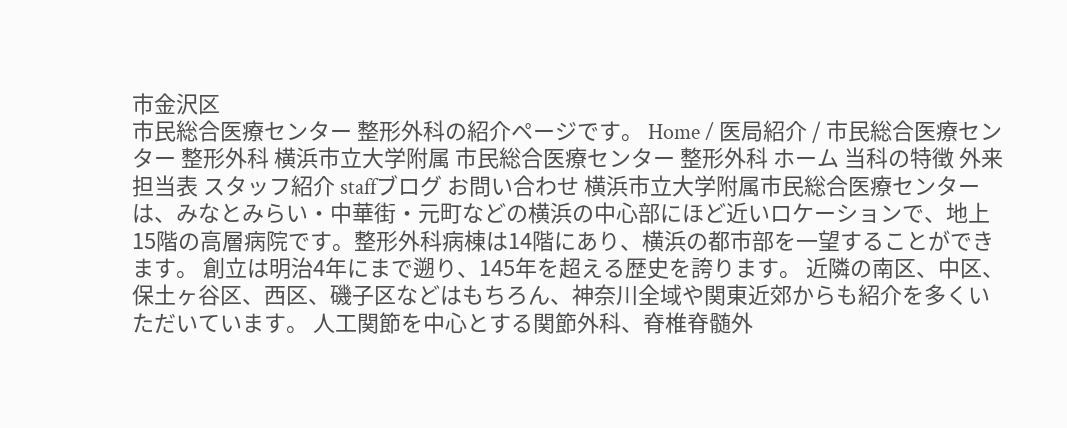市金沢区
市民総合医療センター 整形外科の紹介ページです。 Home / 医局紹介 / 市民総合医療センター 整形外科 横浜市立大学附属 市民総合医療センター 整形外科 ホーム 当科の特徴 外来担当表 スタッフ紹介 staffブログ お問い合わせ 横浜市立大学附属市民総合医療センター は、みなとみらい・中華街・元町などの横浜の中心部にほど近いロケーションで、地上15階の高層病院です。整形外科病棟は14階にあり、横浜の都市部を一望することができます。 創立は明治4年にまで遡り、145年を超える歴史を誇ります。 近隣の南区、中区、保土ヶ谷区、西区、磯子区などはもちろん、神奈川全域や関東近郊からも紹介を多くいただいています。 人工関節を中心とする関節外科、脊椎脊髄外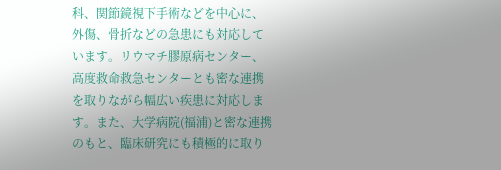科、関節鏡視下手術などを中心に、外傷、骨折などの急患にも対応しています。リウマチ膠原病センター、高度救命救急センターとも密な連携を取りながら幅広い疾患に対応します。また、大学病院(福浦)と密な連携のもと、臨床研究にも積極的に取り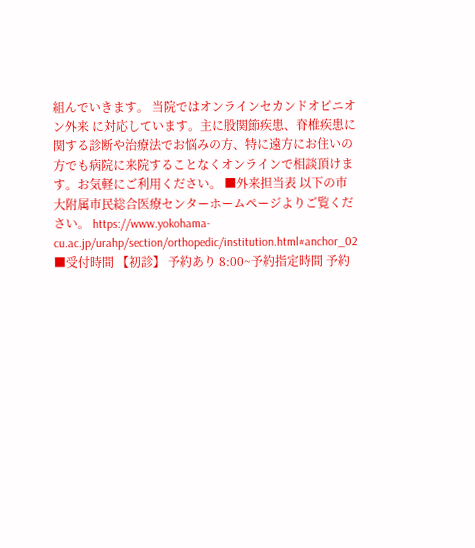組んでいきます。 当院ではオンラインセカンドオピニオン外来 に対応しています。主に股関節疾患、脊椎疾患に関する診断や治療法でお悩みの方、特に遠方にお住いの方でも病院に来院することなくオンラインで相談頂けます。お気軽にご利用ください。 ■外来担当表 以下の市大附属市民総合医療センターホームページよりご覧ください。 https://www.yokohama-cu.ac.jp/urahp/section/orthopedic/institution.html#anchor_02 ■受付時間 【初診】 予約あり 8:00~予約指定時間 予約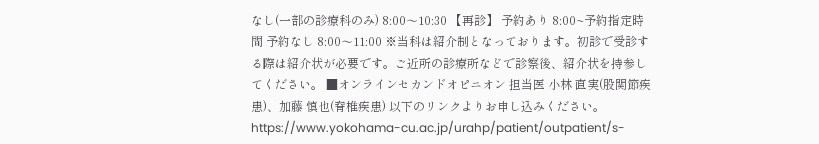なし(一部の診療科のみ) 8:00〜10:30 【再診】 予約あり 8:00~予約指定時間 予約なし 8:00〜11:00 ※当科は紹介制となっております。初診で受診する際は紹介状が必要です。ご近所の診療所などで診察後、紹介状を持参してください。 ■オンラインセカンドオピニオン 担当医 小林 直実(股関節疾患)、加藤 慎也(脊椎疾患) 以下のリンクよりお申し込みください。 https://www.yokohama-cu.ac.jp/urahp/patient/outpatient/s-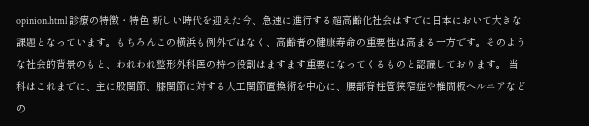opinion.html 診療の特徴・特色 新しい時代を迎えた今、急速に進行する超高齢化社会はすでに日本において大きな課題となっています。もちろんこの横浜も例外ではなく、高齢者の健康寿命の重要性は高まる一方です。そのような社会的背景のもと、われわれ整形外科医の持つ役割はますます重要になってくるものと認識しております。 当科はこれまでに、主に股関節、膝関節に対する人工関節置換術を中心に、腰部脊柱管狭窄症や椎間板ヘルニアなどの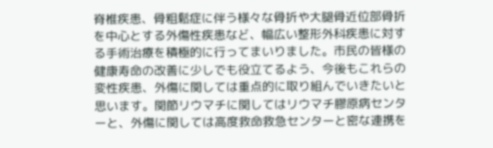脊椎疾患、骨粗鬆症に伴う様々な骨折や大腿骨近位部骨折を中心とする外傷性疾患など、幅広い整形外科疾患に対する手術治療を積極的に行ってまいりました。市民の皆様の健康寿命の改善に少しでも役立てるよう、今後もこれらの変性疾患、外傷に関しては重点的に取り組んでいきたいと思います。関節リウマチに関してはリウマチ膠原病センターと、外傷に関しては高度救命救急センターと密な連携を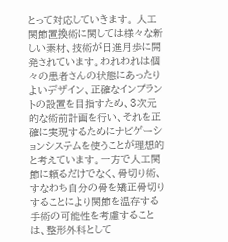とって対応していきます。 人工関節置換術に関しては様々な新しい素材、技術が日進月歩に開発されています。われわれは個々の患者さんの状態にあったりよいデザイン、正確なインプラントの設置を目指すため、3次元的な術前計画を行い、それを正確に実現するためにナビゲーションシステムを使うことが理想的と考えています。一方で人工関節に頼るだけでなく、骨切り術、すなわち自分の骨を矯正骨切りすることにより関節を温存する手術の可能性を考慮することは、整形外科として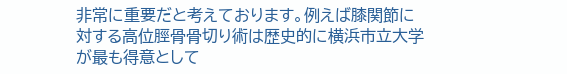非常に重要だと考えております。例えば膝関節に対する高位脛骨骨切り術は歴史的に横浜市立大学が最も得意として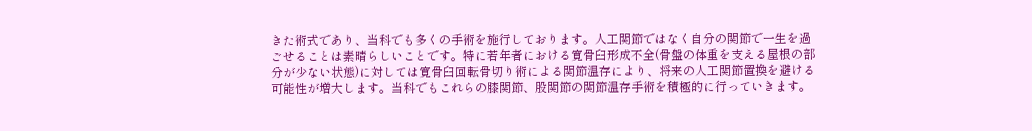きた術式であり、当科でも多くの手術を施行しております。人工関節ではなく自分の関節で一生を過ごせることは素晴らしいことです。特に若年者における寛骨臼形成不全(骨盤の体重を支える屋根の部分が少ない状態)に対しては寛骨臼回転骨切り術による関節温存により、将来の人工関節置換を避ける可能性が増大します。当科でもこれらの膝関節、股関節の関節温存手術を積極的に行っていきます。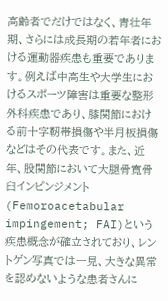高齢者でだけではなく、青壮年期、さらには成長期の若年者における運動器疾患も重要であります。例えば中高生や大学生におけるスポーツ障害は重要な整形外科疾患であり、膝関節における前十字靭帯損傷や半月板損傷などはその代表です。また、近年、股関節において大腿骨寛骨臼インピンジメント(Femoroacetabular impingement; FAI)という疾患概念が確立されており、レントゲン写真では一見、大きな異常を認めないような患者さんに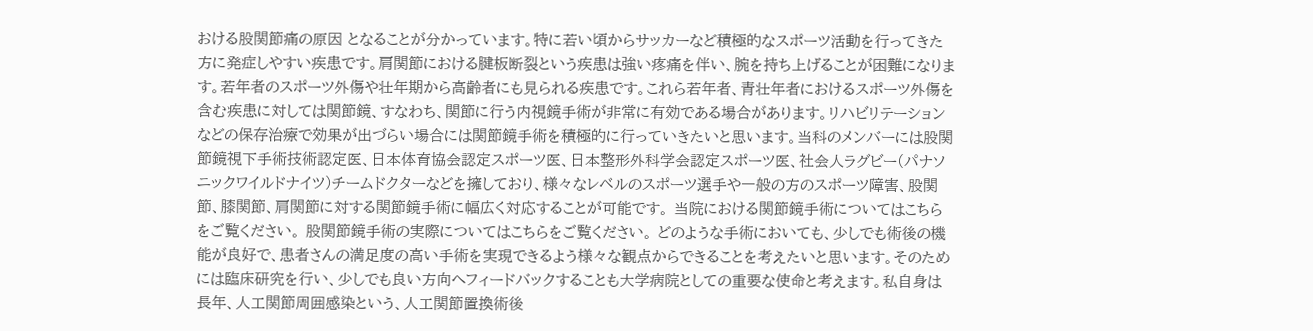おける股関節痛の原因 となることが分かっています。特に若い頃からサッカーなど積極的なスポーツ活動を行ってきた方に発症しやすい疾患です。肩関節における腱板断裂という疾患は強い疼痛を伴い、腕を持ち上げることが困難になります。若年者のスポーツ外傷や壮年期から高齢者にも見られる疾患です。これら若年者、青壮年者におけるスポーツ外傷を含む疾患に対しては関節鏡、すなわち、関節に行う内視鏡手術が非常に有効である場合があります。リハビリテーションなどの保存治療で効果が出づらい場合には関節鏡手術を積極的に行っていきたいと思います。当科のメンバーには股関節鏡視下手術技術認定医、日本体育協会認定スポーツ医、日本整形外科学会認定スポーツ医、社会人ラグビー(パナソニックワイルドナイツ)チームドクターなどを擁しており、様々なレベルのスポーツ選手や一般の方のスポーツ障害、股関節、膝関節、肩関節に対する関節鏡手術に幅広く対応することが可能です。 当院における関節鏡手術についてはこちらをご覧ください。 股関節鏡手術の実際についてはこちらをご覧ください。 どのような手術においても、少しでも術後の機能が良好で、患者さんの満足度の高い手術を実現できるよう様々な観点からできることを考えたいと思います。そのためには臨床研究を行い、少しでも良い方向へフィードバックすることも大学病院としての重要な使命と考えます。私自身は長年、人工関節周囲感染という、人工関節置換術後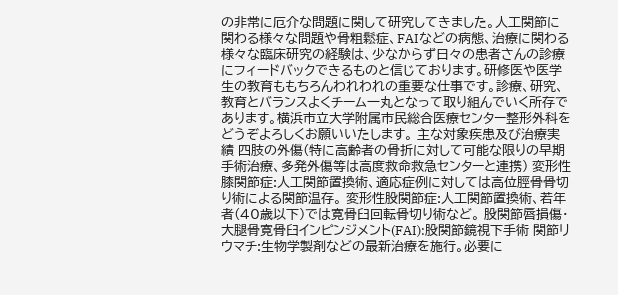の非常に厄介な問題に関して研究してきました。人工関節に関わる様々な問題や骨粗鬆症、FAIなどの病態、治療に関わる様々な臨床研究の経験は、少なからず日々の患者さんの診療にフィードバックできるものと信じております。研修医や医学生の教育ももちろんわれわれの重要な仕事です。診療、研究、教育とバランスよくチーム一丸となって取り組んでいく所存であります。横浜市立大学附属市民総合医療センター整形外科をどうぞよろしくお願いいたします。 主な対象疾患及び治療実績 四肢の外傷(特に高齢者の骨折に対して可能な限りの早期手術治療、多発外傷等は高度救命救急センターと連携) 変形性膝関節症:人工関節置換術、適応症例に対しては高位脛骨骨切り術による関節温存。 変形性股関節症:人工関節置換術、若年者(40歳以下)では寛骨臼回転骨切り術など。 股関節唇損傷・大腿骨寛骨臼インピンジメント(FAI):股関節鏡視下手術 関節リウマチ:生物学製剤などの最新治療を施行。必要に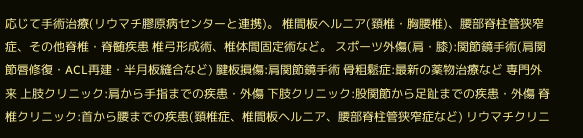応じて手術治療(リウマチ膠原病センターと連携)。 椎間板ヘルニア(頚椎・胸腰椎)、腰部脊柱管狭窄症、その他脊椎・脊髄疾患 椎弓形成術、椎体間固定術など。 スポーツ外傷(肩・膝):関節鏡手術(肩関節唇修復・ACL再建・半月板縫合など) 腱板損傷:肩関節鏡手術 骨粗鬆症:最新の薬物治療など 専門外来 上肢クリニック:肩から手指までの疾患・外傷 下肢クリニック:股関節から足趾までの疾患・外傷 脊椎クリニック:首から腰までの疾患(頚椎症、椎間板ヘルニア、腰部脊柱管狭窄症など) リウマチクリニ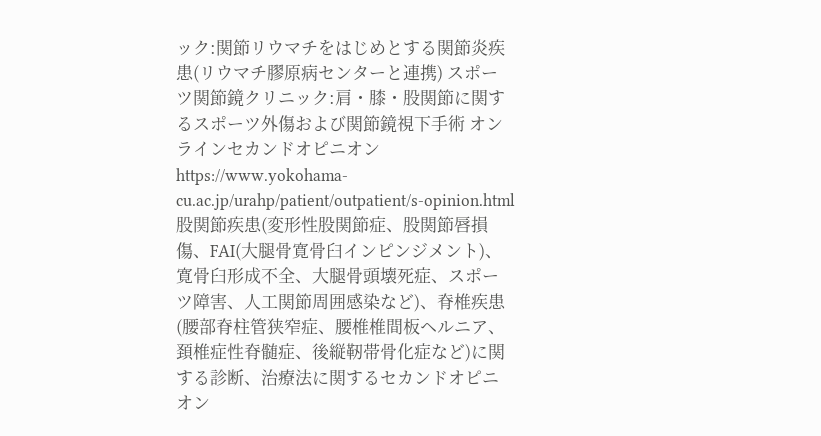ック:関節リウマチをはじめとする関節炎疾患(リウマチ膠原病センターと連携) スポーツ関節鏡クリニック:肩・膝・股関節に関するスポーツ外傷および関節鏡視下手術 オンラインセカンドオピニオン https://www.yokohama-cu.ac.jp/urahp/patient/outpatient/s-opinion.html 股関節疾患(変形性股関節症、股関節唇損傷、FAI(大腿骨寛骨臼インピンジメント)、寛骨臼形成不全、大腿骨頭壊死症、スポーツ障害、人工関節周囲感染など)、脊椎疾患(腰部脊柱管狭窄症、腰椎椎間板ヘルニア、頚椎症性脊髄症、後縦靭帯骨化症など)に関する診断、治療法に関するセカンドオピニオン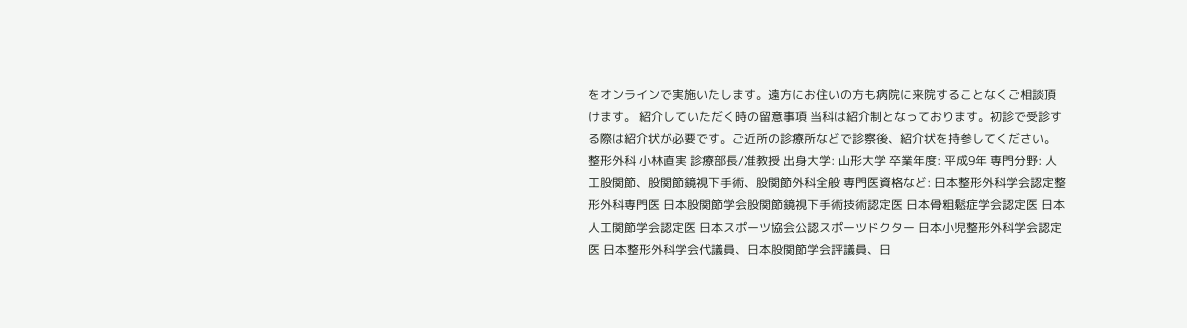をオンラインで実施いたします。遠方にお住いの方も病院に来院することなくご相談頂けます。 紹介していただく時の留意事項 当科は紹介制となっております。初診で受診する際は紹介状が必要です。ご近所の診療所などで診察後、紹介状を持参してください。 整形外科 小林直実 診療部長/准教授 出身大学: 山形大学 卒業年度: 平成9年 専門分野: 人工股関節、股関節鏡視下手術、股関節外科全般 専門医資格など: 日本整形外科学会認定整形外科専門医 日本股関節学会股関節鏡視下手術技術認定医 日本骨粗鬆症学会認定医 日本人工関節学会認定医 日本スポーツ協会公認スポーツドクター 日本小児整形外科学会認定医 日本整形外科学会代議員、日本股関節学会評議員、日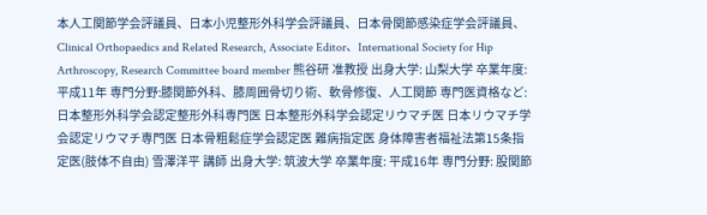本人工関節学会評議員、日本小児整形外科学会評議員、日本骨関節感染症学会評議員、Clinical Orthopaedics and Related Research, Associate Editor、International Society for Hip Arthroscopy, Research Committee board member 熊谷研 准教授 出身大学: 山梨大学 卒業年度: 平成11年 専門分野:膝関節外科、膝周囲骨切り術、軟骨修復、人工関節 専門医資格など: 日本整形外科学会認定整形外科専門医 日本整形外科学会認定リウマチ医 日本リウマチ学会認定リウマチ専門医 日本骨粗鬆症学会認定医 難病指定医 身体障害者福祉法第15条指定医(肢体不自由) 雪澤洋平 講師 出身大学: 筑波大学 卒業年度: 平成16年 専門分野: 股関節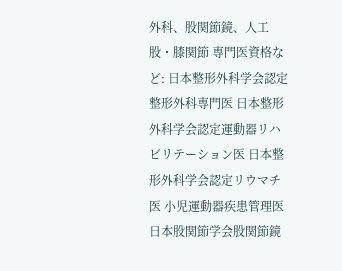外科、股関節鏡、人工股・膝関節 専門医資格など: 日本整形外科学会認定整形外科専門医 日本整形外科学会認定運動器リハビリテーション医 日本整形外科学会認定リウマチ医 小児運動器疾患管理医 日本股関節学会股関節鏡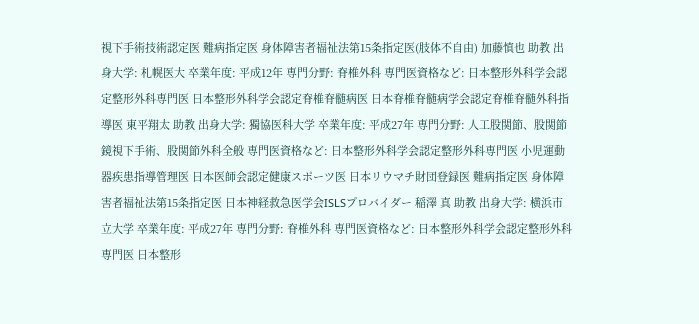視下手術技術認定医 難病指定医 身体障害者福祉法第15条指定医(肢体不自由) 加藤慎也 助教 出身大学: 札幌医大 卒業年度: 平成12年 専門分野: 脊椎外科 専門医資格など: 日本整形外科学会認定整形外科専門医 日本整形外科学会認定脊椎脊髄病医 日本脊椎脊髄病学会認定脊椎脊髄外科指導医 東平翔太 助教 出身大学: 獨協医科大学 卒業年度: 平成27年 専門分野: 人工股関節、股関節鏡視下手術、股関節外科全般 専門医資格など: 日本整形外科学会認定整形外科専門医 小児運動器疾患指導管理医 日本医師会認定健康スポーツ医 日本リウマチ財団登録医 難病指定医 身体障害者福祉法第15条指定医 日本神経救急医学会ISLSプロバイダー 稲澤 真 助教 出身大学: 横浜市立大学 卒業年度: 平成27年 専門分野: 脊椎外科 専門医資格など: 日本整形外科学会認定整形外科専門医 日本整形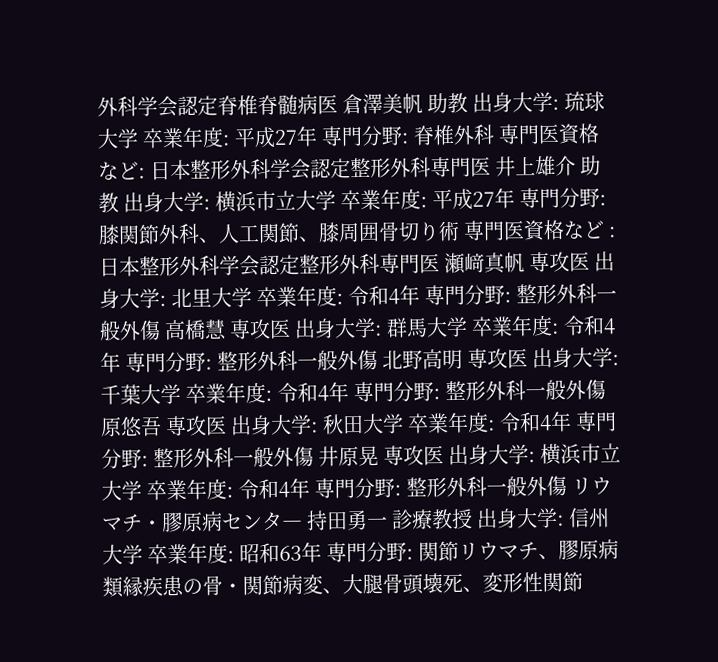外科学会認定脊椎脊髄病医 倉澤美帆 助教 出身大学: 琉球大学 卒業年度: 平成27年 専門分野: 脊椎外科 専門医資格など: 日本整形外科学会認定整形外科専門医 井上雄介 助教 出身大学: 横浜市立大学 卒業年度: 平成27年 専門分野: 膝関節外科、人工関節、膝周囲骨切り術 専門医資格など : 日本整形外科学会認定整形外科専門医 瀬﨑真帆 専攻医 出身大学: 北里大学 卒業年度: 令和4年 専門分野: 整形外科一般外傷 高橋慧 専攻医 出身大学: 群馬大学 卒業年度: 令和4年 専門分野: 整形外科一般外傷 北野高明 専攻医 出身大学: 千葉大学 卒業年度: 令和4年 専門分野: 整形外科一般外傷 原悠吾 専攻医 出身大学: 秋田大学 卒業年度: 令和4年 専門分野: 整形外科一般外傷 井原晃 専攻医 出身大学: 横浜市立大学 卒業年度: 令和4年 専門分野: 整形外科一般外傷 リウマチ・膠原病センタ― 持田勇一 診療教授 出身大学: 信州大学 卒業年度: 昭和63年 専門分野: 関節リウマチ、膠原病類縁疾患の骨・関節病変、大腿骨頭壊死、変形性関節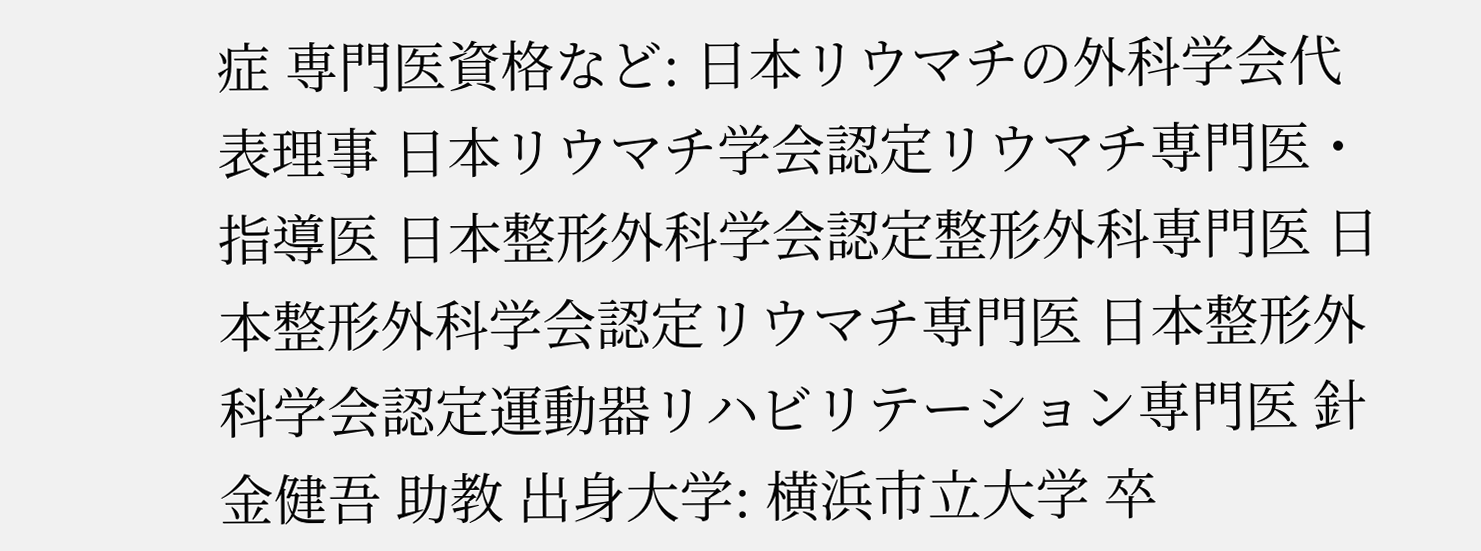症 専門医資格など: 日本リウマチの外科学会代表理事 日本リウマチ学会認定リウマチ専門医・指導医 日本整形外科学会認定整形外科専門医 日本整形外科学会認定リウマチ専門医 日本整形外科学会認定運動器リハビリテーション専門医 針金健吾 助教 出身大学: 横浜市立大学 卒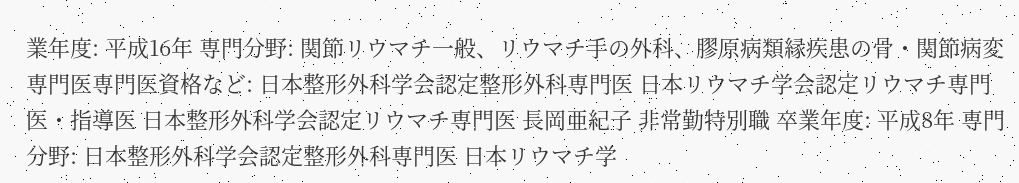業年度: 平成16年 専門分野: 関節リウマチ一般、リウマチ手の外科、膠原病類縁疾患の骨・関節病変専門医専門医資格など: 日本整形外科学会認定整形外科専門医 日本リウマチ学会認定リウマチ専門医・指導医 日本整形外科学会認定リウマチ専門医 長岡亜紀子 非常勤特別職 卒業年度: 平成8年 専門分野: 日本整形外科学会認定整形外科専門医 日本リウマチ学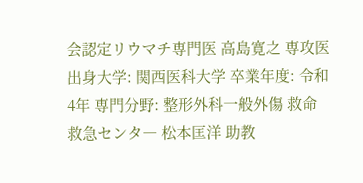会認定リウマチ専門医 高島寛之 専攻医 出身大学: 関西医科大学 卒業年度: 令和4年 専門分野: 整形外科一般外傷 救命救急センタ― 松本匡洋 助教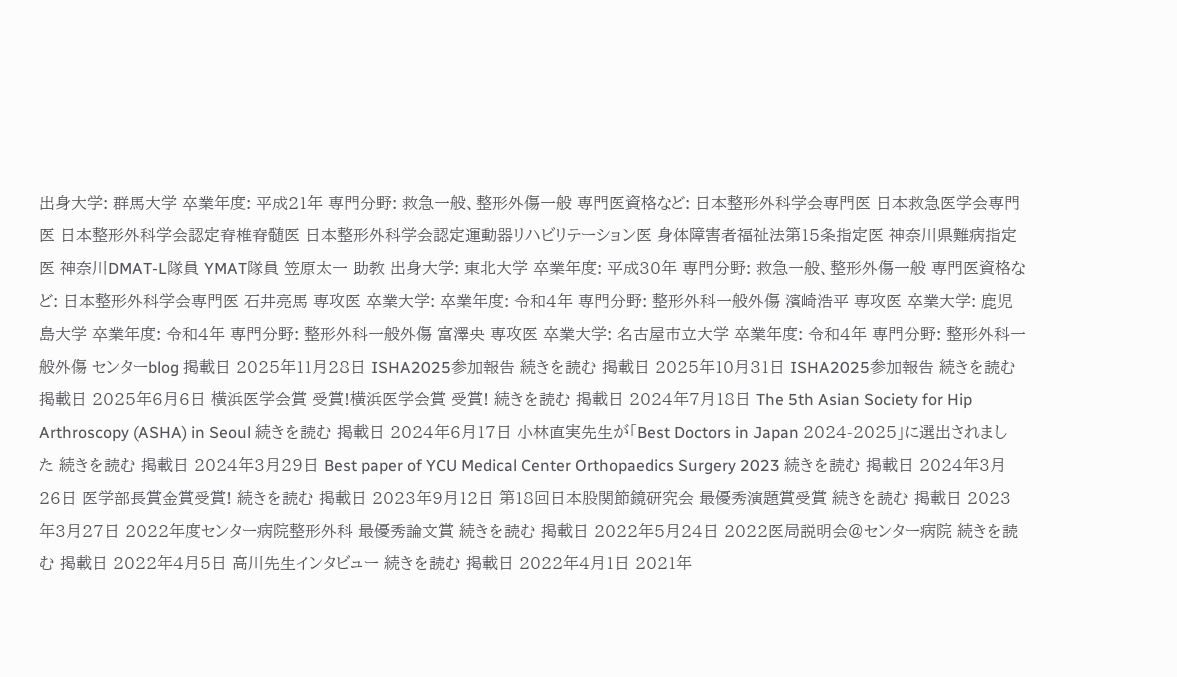出身大学: 群馬大学 卒業年度: 平成21年 専門分野: 救急一般、整形外傷一般 専門医資格など: 日本整形外科学会専門医 日本救急医学会専門医 日本整形外科学会認定脊椎脊髄医 日本整形外科学会認定運動器リハビリテーション医 身体障害者福祉法第15条指定医 神奈川県難病指定医 神奈川DMAT-L隊員 YMAT隊員 笠原太一 助教 出身大学: 東北大学 卒業年度: 平成30年 専門分野: 救急一般、整形外傷一般 専門医資格など: 日本整形外科学会専門医 石井亮馬 専攻医 卒業大学: 卒業年度: 令和4年 専門分野: 整形外科一般外傷 濱崎浩平 専攻医 卒業大学: 鹿児島大学 卒業年度: 令和4年 専門分野: 整形外科一般外傷 富澤央 専攻医 卒業大学: 名古屋市立大学 卒業年度: 令和4年 専門分野: 整形外科一般外傷 センターblog 掲載日 2025年11月28日 ISHA2025参加報告 続きを読む 掲載日 2025年10月31日 ISHA2025参加報告 続きを読む 掲載日 2025年6月6日 横浜医学会賞 受賞!横浜医学会賞 受賞! 続きを読む 掲載日 2024年7月18日 The 5th Asian Society for Hip Arthroscopy (ASHA) in Seoul 続きを読む 掲載日 2024年6月17日 小林直実先生が「Best Doctors in Japan 2024-2025」に選出されました 続きを読む 掲載日 2024年3月29日 Best paper of YCU Medical Center Orthopaedics Surgery 2023 続きを読む 掲載日 2024年3月26日 医学部長賞金賞受賞! 続きを読む 掲載日 2023年9月12日 第18回日本股関節鏡研究会 最優秀演題賞受賞 続きを読む 掲載日 2023年3月27日 2022年度センター病院整形外科 最優秀論文賞 続きを読む 掲載日 2022年5月24日 2022医局説明会@センター病院 続きを読む 掲載日 2022年4月5日 高川先生インタビュー 続きを読む 掲載日 2022年4月1日 2021年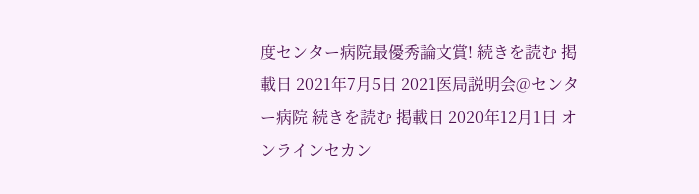度センター病院最優秀論文賞! 続きを読む 掲載日 2021年7月5日 2021医局説明会@センター病院 続きを読む 掲載日 2020年12月1日 オンラインセカン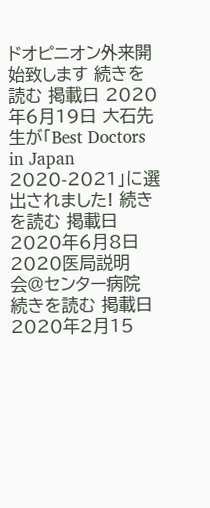ドオピニオン外来開始致します 続きを読む 掲載日 2020年6月19日 大石先生が「Best Doctors in Japan 2020-2021」に選出されました! 続きを読む 掲載日 2020年6月8日 2020医局説明会@センター病院 続きを読む 掲載日 2020年2月15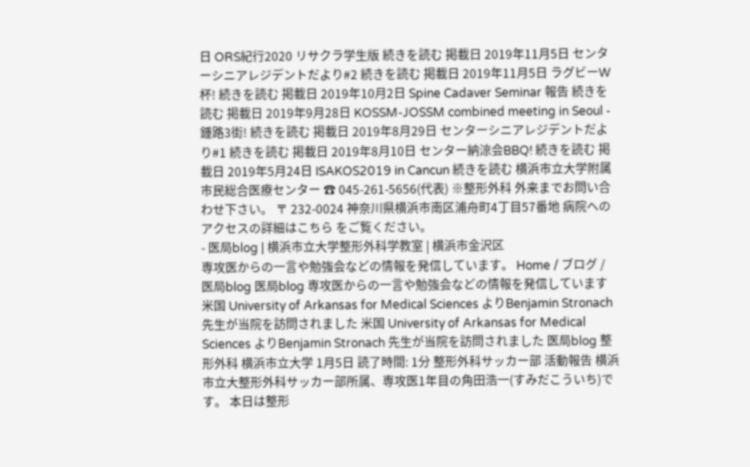日 ORS紀行2020 リサクラ学生版 続きを読む 掲載日 2019年11月5日 センターシニアレジデントだより#2 続きを読む 掲載日 2019年11月5日 ラグビーW杯! 続きを読む 掲載日 2019年10月2日 Spine Cadaver Seminar 報告 続きを読む 掲載日 2019年9月28日 KOSSM-JOSSM combined meeting in Seoul - 鍾路3街! 続きを読む 掲載日 2019年8月29日 センターシニアレジデントだより#1 続きを読む 掲載日 2019年8月10日 センター納涼会BBQ! 続きを読む 掲載日 2019年5月24日 ISAKOS2019 in Cancun 続きを読む 横浜市立大学附属市民総合医療センター ☎ 045-261-5656(代表) ※整形外科 外来までお問い合わせ下さい。 〒 232-0024 神奈川県横浜市南区浦舟町4丁目57番地 病院へのアクセスの詳細はこちら をご覧ください。
- 医局blog | 横浜市立大学整形外科学教室 | 横浜市金沢区
専攻医からの一言や勉強会などの情報を発信しています。 Home / ブログ / 医局blog 医局blog 専攻医からの一言や勉強会などの情報を発信しています 米国 University of Arkansas for Medical Sciences よりBenjamin Stronach 先生が当院を訪問されました 米国 University of Arkansas for Medical Sciences よりBenjamin Stronach 先生が当院を訪問されました 医局blog 整形外科 横浜市立大学 1月5日 読了時間: 1分 整形外科サッカー部 活動報告 横浜市立大整形外科サッカー部所属、専攻医1年目の角田浩一(すみだこういち)です。 本日は整形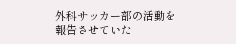外科サッカー部の活動を報告させていた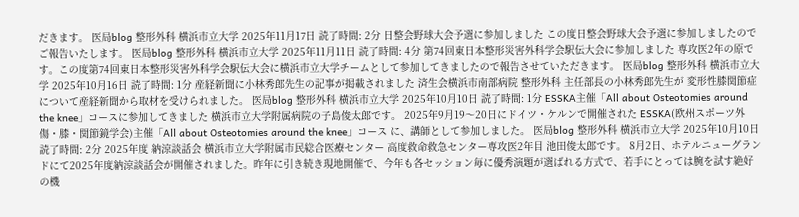だきます。 医局blog 整形外科 横浜市立大学 2025年11月17日 読了時間: 2分 日整会野球大会予選に参加しました この度日整会野球大会予選に参加しましたのでご報告いたします。 医局blog 整形外科 横浜市立大学 2025年11月11日 読了時間: 4分 第74回東日本整形災害外科学会駅伝大会に参加しました 専攻医2年の原です。この度第74回東日本整形災害外科学会駅伝大会に横浜市立大学チームとして参加してきましたので報告させていただきます。 医局blog 整形外科 横浜市立大学 2025年10月16日 読了時間: 1分 産経新聞に小林秀郎先生の記事が掲載されました 済生会横浜市南部病院 整形外科 主任部長の小林秀郎先生が 変形性膝関節症について産経新聞から取材を受けられました。 医局blog 整形外科 横浜市立大学 2025年10月10日 読了時間: 1分 ESSKA主催「All about Osteotomies around the knee」コースに参加してきました 横浜市立大学附属病院の子島俊太郎です。 2025年9月19〜20日にドイツ・ケルンで開催された ESSKA(欧州スポーツ外傷・膝・関節鏡学会)主催「All about Osteotomies around the knee」コース に、講師として参加しました。 医局blog 整形外科 横浜市立大学 2025年10月10日 読了時間: 2分 2025年度 納涼談話会 横浜市立大学附属市民総合医療センター 高度救命救急センター専攻医2年目 池田俊太郎です。 8月2日、ホテルニューグランドにて2025年度納涼談話会が開催されました。昨年に引き続き現地開催で、今年も各セッション毎に優秀演題が選ばれる方式で、若手にとっては腕を試す絶好の機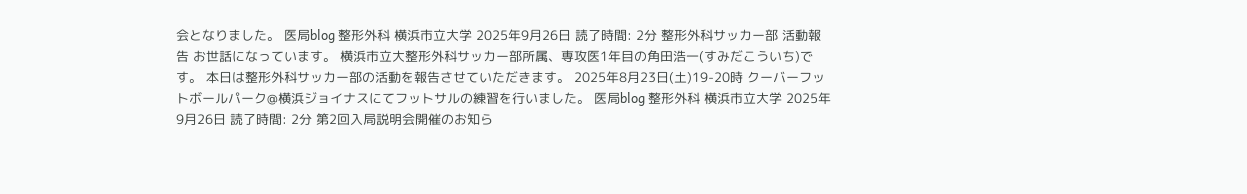会となりました。 医局blog 整形外科 横浜市立大学 2025年9月26日 読了時間: 2分 整形外科サッカー部 活動報告 お世話になっています。 横浜市立大整形外科サッカー部所属、専攻医1年目の角田浩一(すみだこういち)です。 本日は整形外科サッカー部の活動を報告させていただきます。 2025年8月23日(土)19-20時 クーバーフットボールパーク@横浜ジョイナスにてフットサルの練習を行いました。 医局blog 整形外科 横浜市立大学 2025年9月26日 読了時間: 2分 第2回入局説明会開催のお知ら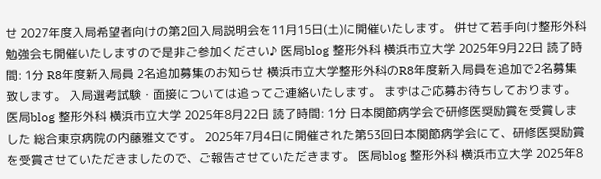せ 2027年度入局希望者向けの第2回入局説明会を11月15日(土)に開催いたします。 併せて若手向け整形外科勉強会も開催いたしますので是非ご参加ください♪ 医局blog 整形外科 横浜市立大学 2025年9月22日 読了時間: 1分 R8年度新入局員 2名追加募集のお知らせ 横浜市立大学整形外科のR8年度新入局員を追加で2名募集致します。 入局選考試験・面接については追ってご連絡いたします。 まずはご応募お待ちしております。 医局blog 整形外科 横浜市立大学 2025年8月22日 読了時間: 1分 日本関節病学会で研修医奨励賞を受賞しました 総合東京病院の内藤雅文です。 2025年7月4日に開催された第53回日本関節病学会にて、研修医奨励賞を受賞させていただきましたので、ご報告させていただきます。 医局blog 整形外科 横浜市立大学 2025年8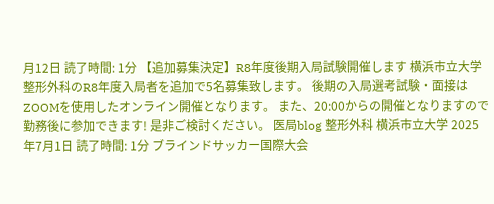月12日 読了時間: 1分 【追加募集決定】R8年度後期入局試験開催します 横浜市立大学整形外科のR8年度入局者を追加で5名募集致します。 後期の入局選考試験・面接はZOOMを使用したオンライン開催となります。 また、20:00からの開催となりますので勤務後に参加できます! 是非ご検討ください。 医局blog 整形外科 横浜市立大学 2025年7月1日 読了時間: 1分 ブラインドサッカー国際大会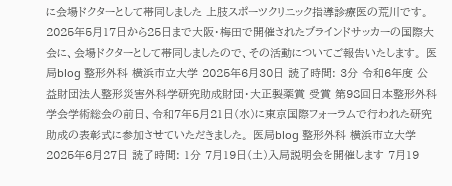に会場ドクターとして帯同しました 上肢スポーツクリニック指導診療医の荒川です。2025年5月17日から25日まで大阪・梅田で開催されたブラインドサッカーの国際大会に、会場ドクターとして帯同しましたので、その活動についてご報告いたします。 医局blog 整形外科 横浜市立大学 2025年6月30日 読了時間: 3分 令和6年度 公益財団法人整形災害外科学研究助成財団・大正製薬賞 受賞 第98回日本整形外科学会学術総会の前日、令和7年5月21日(水)に東京国際フォーラムで行われた研究助成の表彰式に参加させていただきました。 医局blog 整形外科 横浜市立大学 2025年6月27日 読了時間: 1分 7月19日(土)入局説明会を開催します 7月19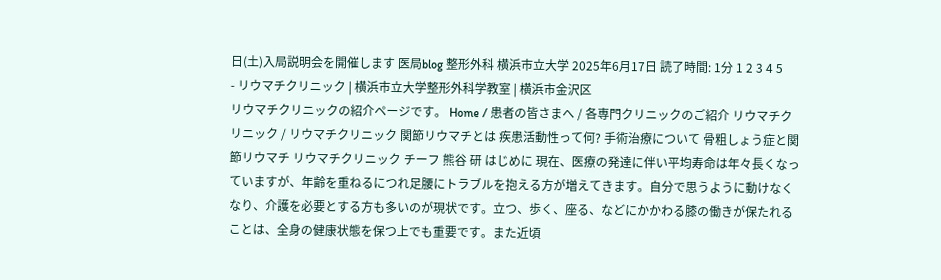日(土)入局説明会を開催します 医局blog 整形外科 横浜市立大学 2025年6月17日 読了時間: 1分 1 2 3 4 5
- リウマチクリニック | 横浜市立大学整形外科学教室 | 横浜市金沢区
リウマチクリニックの紹介ページです。 Home / 患者の皆さまへ / 各専門クリニックのご紹介 リウマチクリニック / リウマチクリニック 関節リウマチとは 疾患活動性って何? 手術治療について 骨粗しょう症と関節リウマチ リウマチクリニック チーフ 熊谷 研 はじめに 現在、医療の発達に伴い平均寿命は年々長くなっていますが、年齢を重ねるにつれ足腰にトラブルを抱える方が増えてきます。自分で思うように動けなくなり、介護を必要とする方も多いのが現状です。立つ、歩く、座る、などにかかわる膝の働きが保たれることは、全身の健康状態を保つ上でも重要です。また近頃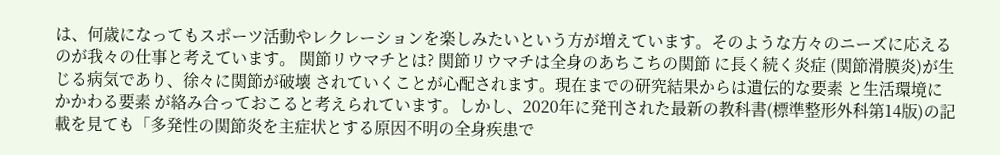は、何歳になってもスポーツ活動やレクレーションを楽しみたいという方が増えています。そのような方々のニーズに応えるのが我々の仕事と考えています。 関節リウマチとは? 関節リウマチは全身のあちこちの関節 に長く続く炎症 (関節滑膜炎)が生じる病気であり、徐々に関節が破壊 されていくことが心配されます。現在までの研究結果からは遺伝的な要素 と生活環境にかかわる要素 が絡み合っておこると考えられています。しかし、2020年に発刊された最新の教科書(標準整形外科第14版)の記載を見ても「多発性の関節炎を主症状とする原因不明の全身疾患で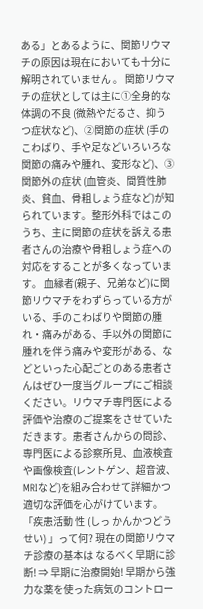ある」とあるように、関節リウマチの原因は現在においても十分に解明されていません 。 関節リウマチの症状としては主に①全身的な体調の不良 (微熱やだるさ、抑うつ症状など)、②関節の症状 (手のこわばり、手や足などいろいろな関節の痛みや腫れ、変形など)、③関節外の症状 (血管炎、間質性肺炎、貧血、骨粗しょう症など)が知られています。整形外科ではこのうち、主に関節の症状を訴える患者さんの治療や骨粗しょう症への対応をすることが多くなっています。 血縁者(親子、兄弟など)に関節リウマチをわずらっている方がいる、手のこわばりや関節の腫れ・痛みがある、手以外の関節に腫れを伴う痛みや変形がある、などといった心配ごとのある患者さんはぜひ一度当グループにご相談ください。リウマチ専門医による評価や治療のご提案をさせていただきます。患者さんからの問診、専門医による診察所見、血液検査や画像検査(レントゲン、超音波、MRIなど)を組み合わせて詳細かつ適切な評価を心がけています。 「疾患活動 性 (しっ かんかつどうせい) 」って何? 現在の関節リウマチ診療の基本は なるべく早期に診断! ⇒ 早期に治療開始! 早期から強力な薬を使った病気のコントロー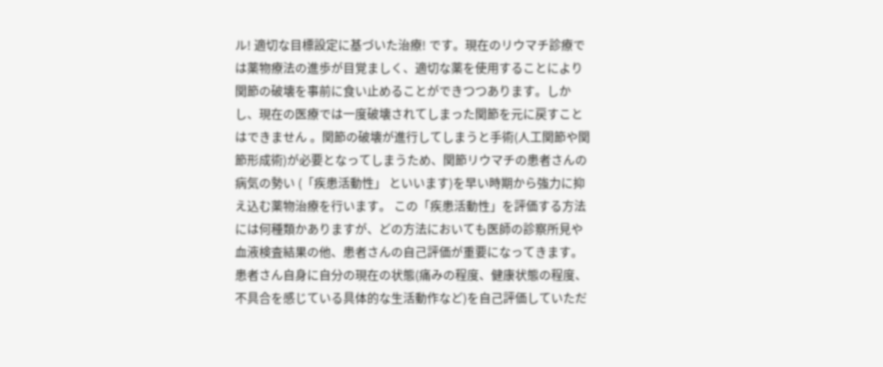ル! 適切な目標設定に基づいた治療! です。現在のリウマチ診療では薬物療法の進歩が目覚ましく、適切な薬を使用することにより関節の破壊を事前に食い止めることができつつあります。しかし、現在の医療では一度破壊されてしまった関節を元に戻すことはできません 。関節の破壊が進行してしまうと手術(人工関節や関節形成術)が必要となってしまうため、関節リウマチの患者さんの病気の勢い (「疾患活動性」 といいます)を早い時期から強力に抑え込む薬物治療を行います。 この「疾患活動性」を評価する方法には何種類かありますが、どの方法においても医師の診察所見や血液検査結果の他、患者さんの自己評価が重要になってきます。患者さん自身に自分の現在の状態(痛みの程度、健康状態の程度、不具合を感じている具体的な生活動作など)を自己評価していただ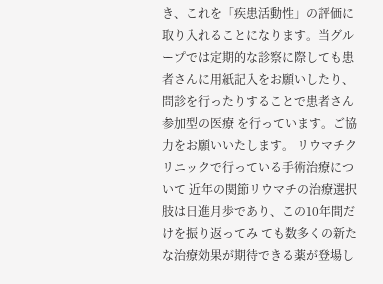き、これを「疾患活動性」の評価に取り入れることになります。当グループでは定期的な診察に際しても患者さんに用紙記入をお願いしたり、問診を行ったりすることで患者さん参加型の医療 を行っています。ご協力をお願いいたします。 リウマチクリニックで行っている手術治療について 近年の関節リウマチの治療選択肢は日進月歩であり、この10年間だけを振り返ってみ ても数多くの新たな治療効果が期待できる薬が登場し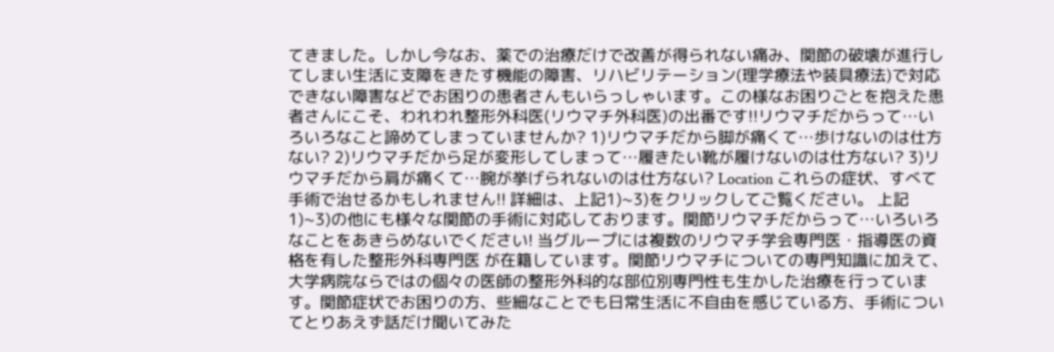てきました。しかし今なお、薬での治療だけで改善が得られない痛み、関節の破壊が進行してしまい生活に支障をきたす機能の障害、リハビリテーション(理学療法や装具療法)で対応できない障害などでお困りの患者さんもいらっしゃいます。この様なお困りごとを抱えた患者さんにこそ、われわれ整形外科医(リウマチ外科医)の出番です!!リウマチだからって…いろいろなこと諦めてしまっていませんか? 1)リウマチだから脚が痛くて…歩けないのは仕方ない? 2)リウマチだから足が変形してしまって…履きたい靴が履けないのは仕方ない? 3)リウマチだから肩が痛くて…腕が挙げられないのは仕方ない? Location これらの症状、すべて手術で治せるかもしれません!! 詳細は、上記1)~3)をクリックしてご覧ください。 上記1)~3)の他にも様々な関節の手術に対応しております。関節リウマチだからって…いろいろなことをあきらめないでください! 当グループには複数のリウマチ学会専門医・指導医の資格を有した整形外科専門医 が在籍しています。関節リウマチについての専門知識に加えて、大学病院ならではの個々の医師の整形外科的な部位別専門性も生かした治療を行っています。関節症状でお困りの方、些細なことでも日常生活に不自由を感じている方、手術についてとりあえず話だけ聞いてみた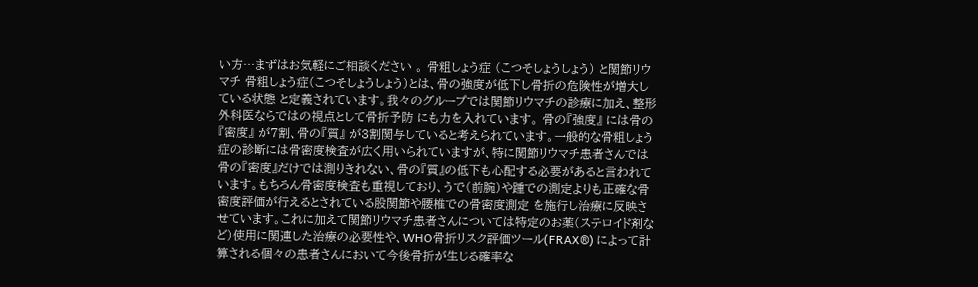い方…まずはお気軽にご相談ください 。 骨粗しょう症 (こつそしょうしょう) と関節リウマチ 骨粗しょう症(こつそしょうしょう)とは、骨の強度が低下し骨折の危険性が増大している状態 と定義されています。我々のグループでは関節リウマチの診療に加え、整形外科医ならではの視点として骨折予防 にも力を入れています。 骨の『強度』 には骨の『密度』 が7割、骨の『質』 が3割関与していると考えられています。一般的な骨粗しょう症の診断には骨密度検査が広く用いられていますが、特に関節リウマチ患者さんでは骨の『密度』だけでは測りきれない、骨の『質』の低下も心配する必要があると言われています。もちろん骨密度検査も重視しており、うで(前腕)や踵での測定よりも正確な骨密度評価が行えるとされている股関節や腰椎での骨密度測定 を施行し治療に反映させています。これに加えて関節リウマチ患者さんについては特定のお薬(ステロイド剤など)使用に関連した治療の必要性や、WHO骨折リスク評価ツール(FRAX®) によって計算される個々の患者さんにおいて今後骨折が生じる確率な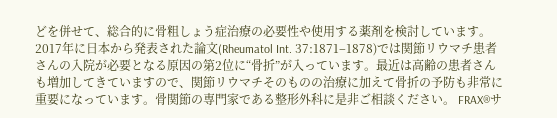どを併せて、総合的に骨粗しょう症治療の必要性や使用する薬剤を検討しています。 2017年に日本から発表された論文(Rheumatol Int. 37:1871–1878)では関節リウマチ患者さんの入院が必要となる原因の第2位に“骨折”が入っています。最近は高齢の患者さんも増加してきていますので、関節リウマチそのものの治療に加えて骨折の予防も非常に重要になっています。骨関節の専門家である整形外科に是非ご相談ください。 FRAX®サ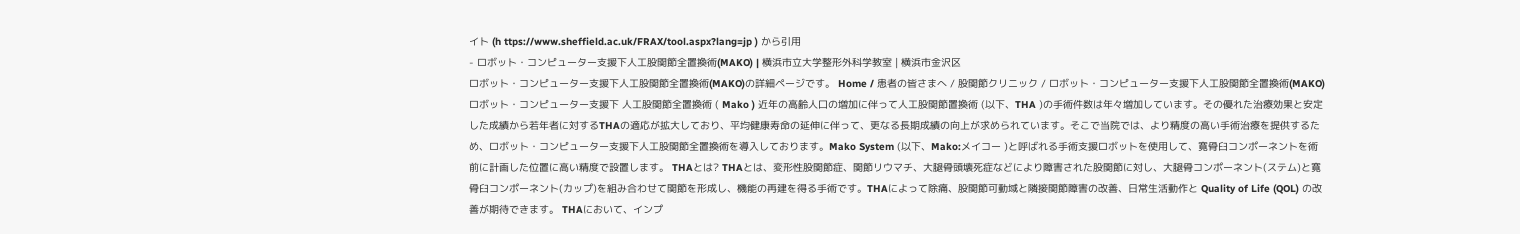イト (h ttps://www.sheffield.ac.uk/FRAX/tool.aspx?lang=jp ) から引用
- ロボット・コンピューター支援下人工股関節全置換術(MAKO) | 横浜市立大学整形外科学教室 | 横浜市金沢区
ロボット・コンピューター支援下人工股関節全置換術(MAKO)の詳細ページです。 Home / 患者の皆さまへ / 股関節クリニック / ロボット・コンピューター支援下人工股関節全置換術(MAKO) ロボット・コンピューター支援下 人工股関節全置換術 ( Mako ) 近年の高齢人口の増加に伴って人工股関節置換術 (以下、THA )の手術件数は年々増加しています。その優れた治療効果と安定した成績から若年者に対するTHAの適応が拡大しており、平均健康寿命の延伸に伴って、更なる長期成績の向上が求められています。そこで当院では、より精度の高い手術治療を提供するため、ロボット・コンピューター支援下人工股関節全置換術を導入しております。Mako System (以下、Mako:メイコー )と呼ばれる手術支援ロボットを使用して、寛骨臼コンポーネントを術前に計画した位置に高い精度で設置します。 THAとは? THAとは、変形性股関節症、関節リウマチ、大腿骨頭壊死症などにより障害された股関節に対し、大腿骨コンポーネント(ステム)と寛骨臼コンポーネント(カップ)を組み合わせて関節を形成し、機能の再建を得る手術です。THAによって除痛、股関節可動域と隣接関節障害の改善、日常生活動作と Quality of Life (QOL) の改善が期待できます。 THAにおいて、インプ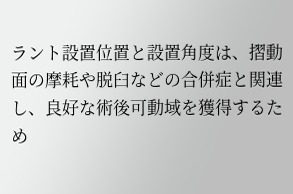ラント設置位置と設置角度は、摺動面の摩耗や脱臼などの合併症と関連し、良好な術後可動域を獲得するため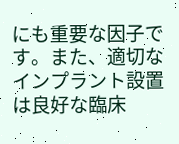にも重要な因子です。また、適切なインプラント設置は良好な臨床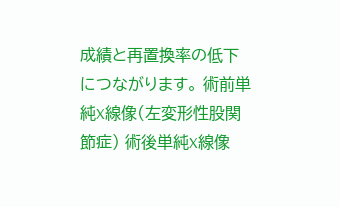成績と再置換率の低下につながります。 術前単純X線像(左変形性股関節症) 術後単純X線像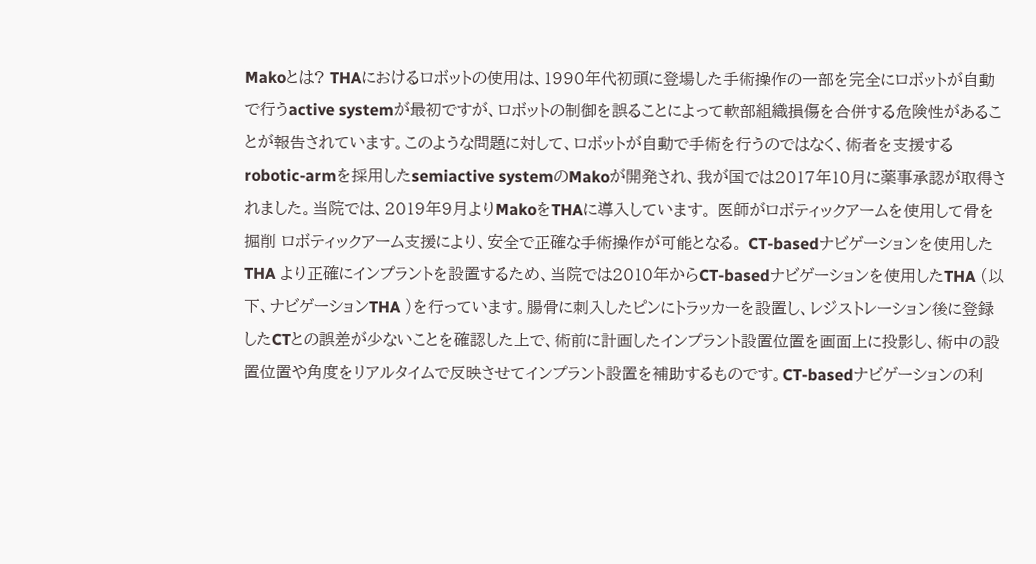Makoとは? THAにおけるロボットの使用は、1990年代初頭に登場した手術操作の一部を完全にロボットが自動で行うactive systemが最初ですが、ロボットの制御を誤ることによって軟部組織損傷を合併する危険性があることが報告されています。このような問題に対して、ロボットが自動で手術を行うのではなく、術者を支援するrobotic-armを採用したsemiactive systemのMakoが開発され、我が国では2017年10月に薬事承認が取得されました。当院では、2019年9月よりMakoをTHAに導入しています。 医師がロボティックアームを使用して骨を掘削 ロボティックアーム支援により、安全で正確な手術操作が可能となる。 CT-basedナビゲーションを使用したTHA より正確にインプラントを設置するため、当院では2010年からCT-basedナビゲーションを使用したTHA (以下、ナビゲーションTHA )を行っています。腸骨に刺入したピンにトラッカーを設置し、レジストレーション後に登録したCTとの誤差が少ないことを確認した上で、術前に計画したインプラント設置位置を画面上に投影し、術中の設置位置や角度をリアルタイムで反映させてインプラント設置を補助するものです。CT-basedナビゲーションの利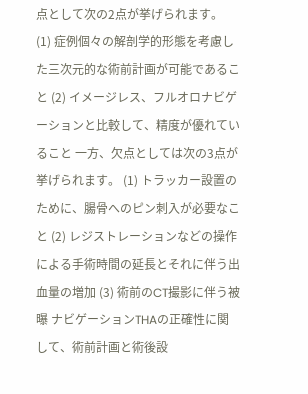点として次の2点が挙げられます。 (1) 症例個々の解剖学的形態を考慮した三次元的な術前計画が可能であること (2) イメージレス、フルオロナビゲーションと比較して、精度が優れていること 一方、欠点としては次の3点が挙げられます。 (1) トラッカー設置のために、腸骨へのピン刺入が必要なこと (2) レジストレーションなどの操作による手術時間の延長とそれに伴う出血量の増加 (3) 術前のCT撮影に伴う被曝 ナビゲーションTHAの正確性に関して、術前計画と術後設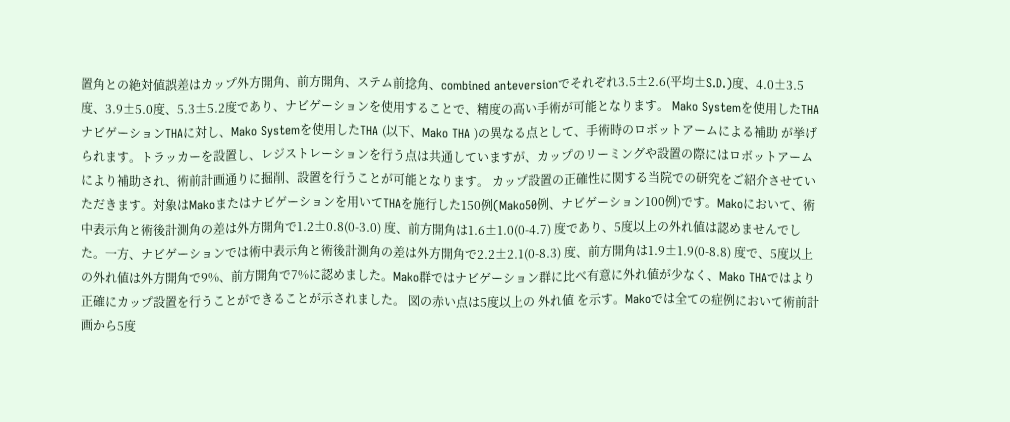置角との絶対値誤差はカップ外方開角、前方開角、ステム前捻角、combined anteversionでそれぞれ3.5±2.6(平均±S.D.)度、4.0±3.5度、3.9±5.0度、5.3±5.2度であり、ナビゲーションを使用することで、精度の高い手術が可能となります。 Mako Systemを使用したTHA ナビゲーションTHAに対し、Mako Systemを使用したTHA (以下、Mako THA )の異なる点として、手術時のロボットアームによる補助 が挙げられます。トラッカーを設置し、レジストレーションを行う点は共通していますが、カップのリーミングや設置の際にはロボットアームにより補助され、術前計画通りに掘削、設置を行うことが可能となります。 カップ設置の正確性に関する当院での研究をご紹介させていただきます。対象はMakoまたはナビゲーションを用いてTHAを施行した150例(Mako50例、ナビゲーション100例)です。Makoにおいて、術中表示角と術後計測角の差は外方開角で1.2±0.8(0-3.0) 度、前方開角は1.6±1.0(0-4.7) 度であり、5度以上の外れ値は認めませんでした。一方、ナビゲーションでは術中表示角と術後計測角の差は外方開角で2.2±2.1(0-8.3) 度、前方開角は1.9±1.9(0-8.8) 度で、5度以上の外れ値は外方開角で9%、前方開角で7%に認めました。Mako群ではナビゲーション群に比べ有意に外れ値が少なく、Mako THAではより正確にカップ設置を行うことができることが示されました。 図の赤い点は5度以上の 外れ値 を示す。Makoでは全ての症例において術前計画から5度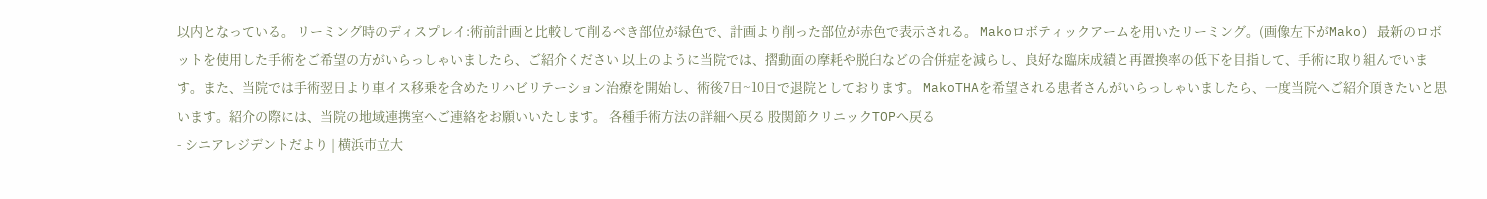以内となっている。 リーミング時のディスプレイ:術前計画と比較して削るべき部位が緑色で、計画より削った部位が赤色で表示される。 Makoロボティックアームを用いたリーミング。(画像左下がMako) 最新のロボットを使用した手術をご希望の方がいらっしゃいましたら、ご紹介ください 以上のように当院では、摺動面の摩耗や脱臼などの合併症を減らし、良好な臨床成績と再置換率の低下を目指して、手術に取り組んでいます。また、当院では手術翌日より車イス移乗を含めたリハビリテーション治療を開始し、術後7日~10日で退院としております。 MakoTHAを希望される患者さんがいらっしゃいましたら、一度当院へご紹介頂きたいと思います。紹介の際には、当院の地域連携室へご連絡をお願いいたします。 各種手術方法の詳細へ戻る 股関節クリニックTOPへ戻る
- シニアレジデントだより | 横浜市立大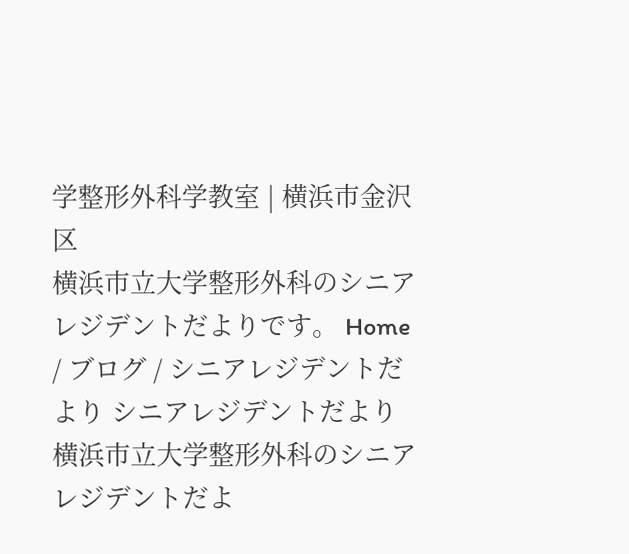学整形外科学教室 | 横浜市金沢区
横浜市立大学整形外科のシニアレジデントだよりです。 Home / ブログ / シニアレジデントだより シニアレジデントだより 横浜市立大学整形外科のシニアレジデントだよ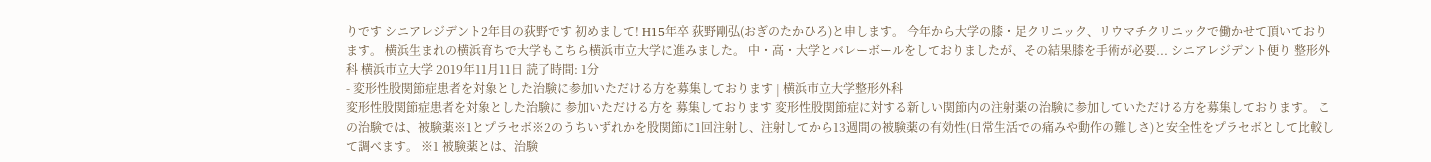りです シニアレジデント2年目の荻野です 初めまして! H15年卒 荻野剛弘(おぎのたかひろ)と申します。 今年から大学の膝・足クリニック、リウマチクリニックで働かせて頂いております。 横浜生まれの横浜育ちで大学もこちら横浜市立大学に進みました。 中・高・大学とバレーボールをしておりましたが、その結果膝を手術が必要... シニアレジデント便り 整形外科 横浜市立大学 2019年11月11日 読了時間: 1分
- 変形性股関節症患者を対象とした治験に参加いただける方を募集しております | 横浜市立大学整形外科
変形性股関節症患者を対象とした治験に 参加いただける方を 募集しております 変形性股関節症に対する新しい関節内の注射薬の治験に参加していただける方を募集しております。 この治験では、被験薬※1とプラセボ※2のうちいずれかを股関節に1回注射し、注射してから13週間の被験薬の有効性(日常生活での痛みや動作の難しさ)と安全性をプラセボとして比較して調べます。 ※1 被験薬とは、治験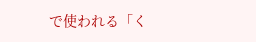で使われる「く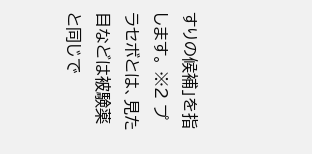すりの候補」を指します。 ※2 プラセボとは、見た目などは被験薬と同じで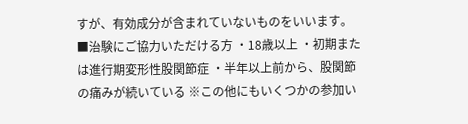すが、有効成分が含まれていないものをいいます。 ■治験にご協力いただける方 ・18歳以上 ・初期または進行期変形性股関節症 ・半年以上前から、股関節の痛みが続いている ※この他にもいくつかの参加い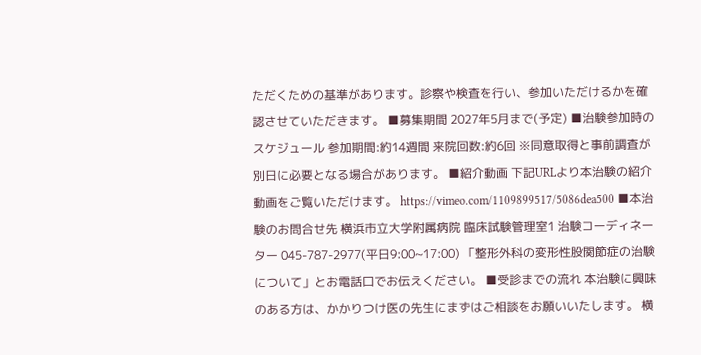ただくための基準があります。診察や検査を行い、参加いただけるかを確認させていただきます。 ■募集期間 2027年5月まで(予定) ■治験参加時のスケジュール 参加期間:約14週間 来院回数:約6回 ※同意取得と事前調査が別日に必要となる場合があります。 ■紹介動画 下記URLより本治験の紹介動画をご覧いただけます。 https://vimeo.com/1109899517/5086dea500 ■本治験のお問合せ先 横浜市立大学附属病院 臨床試験管理室1 治験コーディネーター 045-787-2977(平日9:00~17:00) 「整形外科の変形性股関節症の治験について」とお電話口でお伝えください。 ■受診までの流れ 本治験に興味のある方は、かかりつけ医の先生にまずはご相談をお願いいたします。 横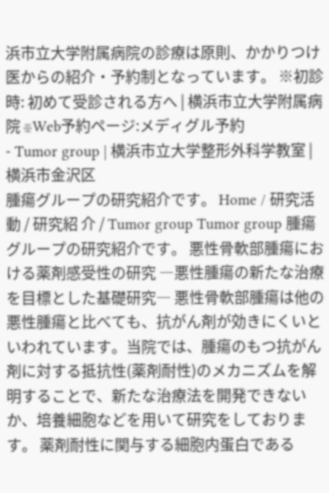浜市立大学附属病院の診療は原則、かかりつけ医からの紹介・予約制となっています。 ※初診時: 初めて受診される方へ | 横浜市立大学附属病院 ※Web予約ページ:メディグル予約
- Tumor group | 横浜市立大学整形外科学教室 | 横浜市金沢区
腫瘍グループの研究紹介です。 Home / 研究活動 / 研究紹 介 / Tumor group Tumor group 腫瘍グループの研究紹介です。 悪性骨軟部腫瘍における薬剤感受性の研究 ―悪性腫瘍の新たな治療を目標とした基礎研究― 悪性骨軟部腫瘍は他の悪性腫瘍と比べても、抗がん剤が効きにくいといわれています。当院では、腫瘍のもつ抗がん剤に対する抵抗性(薬剤耐性)のメカニズムを解明することで、新たな治療法を開発できないか、培養細胞などを用いて研究をしております。 薬剤耐性に関与する細胞内蛋白である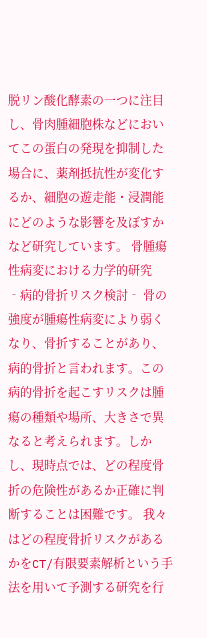脱リン酸化酵素の一つに注目し、骨肉腫細胞株などにおいてこの蛋白の発現を抑制した場合に、薬剤抵抗性が変化するか、細胞の遊走能・浸潤能にどのような影響を及ぼすかなど研究しています。 骨腫瘍性病変における力学的研究 ‐病的骨折リスク検討‐ 骨の強度が腫瘍性病変により弱くなり、骨折することがあり、病的骨折と言われます。この病的骨折を起こすリスクは腫瘍の種類や場所、大きさで異なると考えられます。しかし、現時点では、どの程度骨折の危険性があるか正確に判断することは困難です。 我々はどの程度骨折リスクがあるかをCT/有限要素解析という手法を用いて予測する研究を行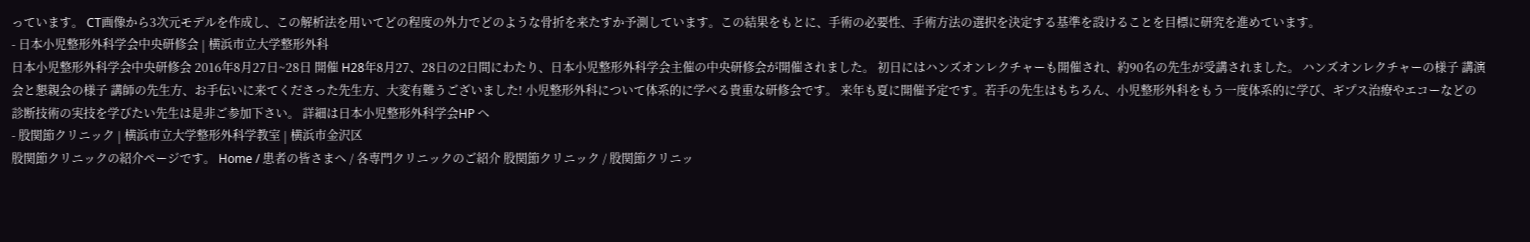っています。 CT画像から3次元モデルを作成し、この解析法を用いてどの程度の外力でどのような骨折を来たすか予測しています。この結果をもとに、手術の必要性、手術方法の選択を決定する基準を設けることを目標に研究を進めています。
- 日本小児整形外科学会中央研修会 | 横浜市立大学整形外科
日本小児整形外科学会中央研修会 2016年8月27日~28日 開催 H28年8月27、28日の2日間にわたり、日本小児整形外科学会主催の中央研修会が開催されました。 初日にはハンズオンレクチャーも開催され、約90名の先生が受講されました。 ハンズオンレクチャーの様子 講演会と懇親会の様子 講師の先生方、お手伝いに来てくださった先生方、大変有難うございました! 小児整形外科について体系的に学べる貴重な研修会です。 来年も夏に開催予定です。若手の先生はもちろん、小児整形外科をもう一度体系的に学び、ギプス治療やエコーなどの診断技術の実技を学びたい先生は是非ご参加下さい。 詳細は日本小児整形外科学会HP へ
- 股関節クリニック | 横浜市立大学整形外科学教室 | 横浜市金沢区
股関節クリニックの紹介ページです。 Home / 患者の皆さまへ / 各専門クリニックのご紹介 股関節クリニック / 股関節クリニッ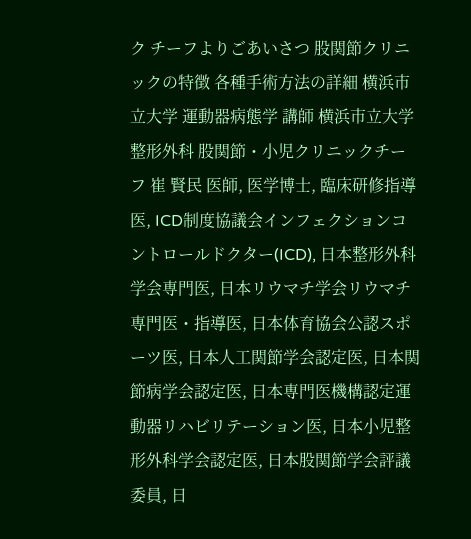ク チーフよりごあいさつ 股関節クリニックの特徴 各種手術方法の詳細 横浜市立大学 運動器病態学 講師 横浜市立大学 整形外科 股関節・小児クリニックチーフ 崔 賢民 医師, 医学博士, 臨床研修指導医, ICD制度協議会インフェクションコントロールドクター(ICD), 日本整形外科学会専門医, 日本リウマチ学会リウマチ専門医・指導医, 日本体育協会公認スポーツ医, 日本人工関節学会認定医, 日本関節病学会認定医, 日本専門医機構認定運動器リハビリテーション医, 日本小児整形外科学会認定医, 日本股関節学会評議委員, 日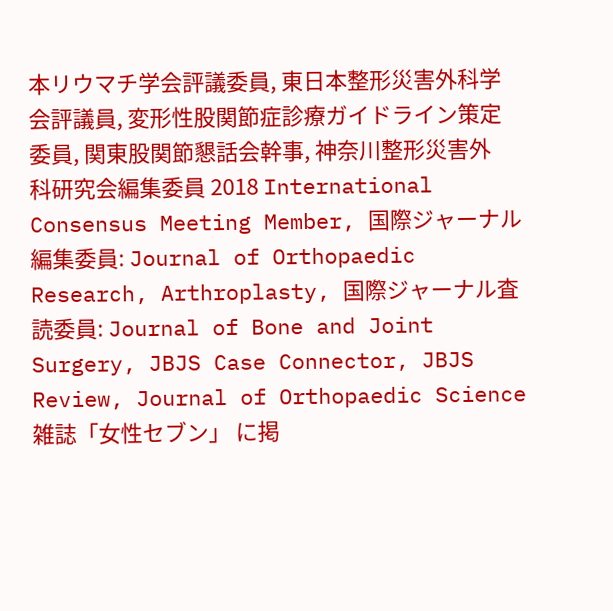本リウマチ学会評議委員, 東日本整形災害外科学会評議員, 変形性股関節症診療ガイドライン策定委員, 関東股関節懇話会幹事, 神奈川整形災害外科研究会編集委員 2018 International Consensus Meeting Member, 国際ジャーナル編集委員: Journal of Orthopaedic Research, Arthroplasty, 国際ジャーナル査読委員: Journal of Bone and Joint Surgery, JBJS Case Connector, JBJS Review, Journal of Orthopaedic Science 雑誌「女性セブン」 に掲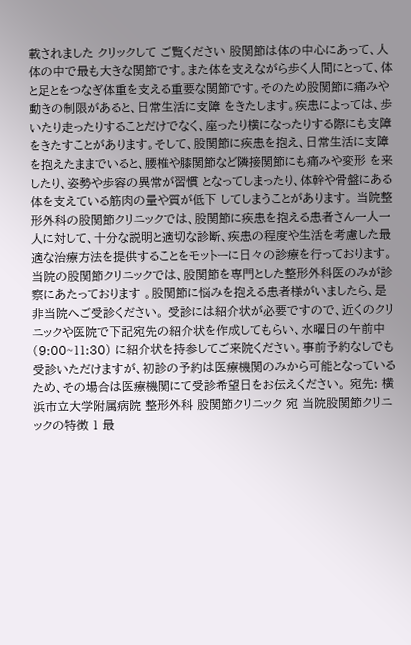載されました クリックして ご覧ください 股関節は体の中心にあって、人体の中で最も大きな関節です。また体を支えながら歩く人間にとって、体と足とをつなぎ体重を支える重要な関節です。そのため股関節に痛みや動きの制限があると、日常生活に支障 をきたします。疾患によっては、歩いたり走ったりすることだけでなく、座ったり横になったりする際にも支障をきたすことがあります。そして、股関節に疾患を抱え、日常生活に支障を抱えたままでいると、腰椎や膝関節など隣接関節にも痛みや変形 を来したり、姿勢や歩容の異常が習慣 となってしまったり、体幹や骨盤にある体を支えている筋肉の量や質が低下 してしまうことがあります。 当院整形外科の股関節クリニックでは、股関節に疾患を抱える患者さん一人一人に対して、十分な説明と適切な診断、疾患の程度や生活を考慮した最適な治療方法を提供することをモットーに日々の診療を行っております。当院の股関節クリニックでは、股関節を専門とした整形外科医のみが診察にあたっております 。股関節に悩みを抱える患者様がいましたら、是非当院へご受診ください。 受診には紹介状が必要ですので、近くのクリニックや医院で下記宛先の紹介状を作成してもらい、水曜日の午前中 (9:00~11:30) に紹介状を持参してご来院ください。事前予約なしでも受診いただけますが、初診の予約は医療機関のみから可能となっているため、その場合は医療機関にて受診希望日をお伝えください。 宛先: 横浜市立大学附属病院 整形外科 股関節クリニック 宛 当院股関節クリニックの特徴 1 最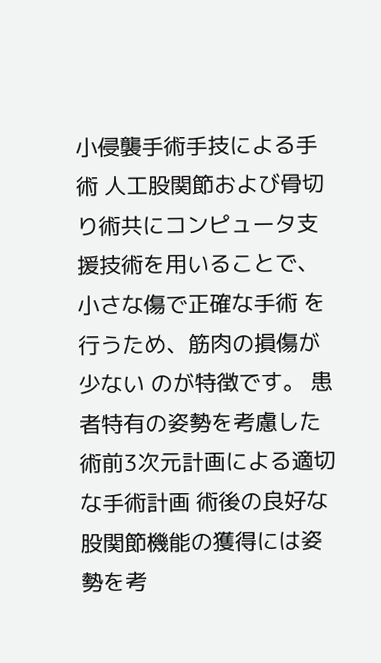小侵襲手術手技による手術 人工股関節および骨切り術共にコンピュータ支援技術を用いることで、小さな傷で正確な手術 を行うため、筋肉の損傷が少ない のが特徴です。 患者特有の姿勢を考慮した術前3次元計画による適切な手術計画 術後の良好な股関節機能の獲得には姿勢を考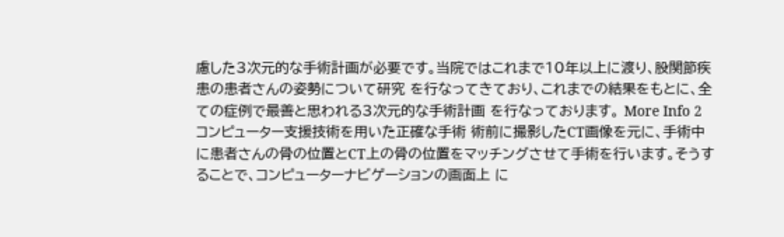慮した3次元的な手術計画が必要です。当院ではこれまで10年以上に渡り、股関節疾患の患者さんの姿勢について研究 を行なってきており、これまでの結果をもとに、全ての症例で最善と思われる3次元的な手術計画 を行なっております。 More Info 2 コンピューター支援技術を用いた正確な手術 術前に撮影したCT画像を元に、手術中に患者さんの骨の位置とCT上の骨の位置をマッチングさせて手術を行います。そうすることで、コンピューターナビゲーションの画面上 に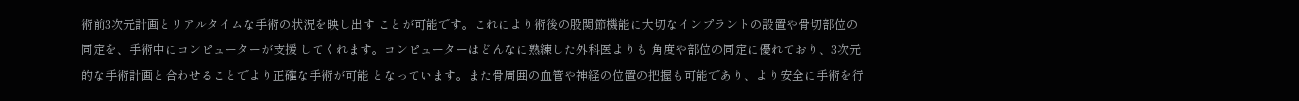術前3次元計画とリアルタイムな手術の状況を映し出す ことが可能です。これにより術後の股関節機能に大切なインプラントの設置や骨切部位の同定を、手術中にコンピューターが支援 してくれます。コンピューターはどんなに熟練した外科医よりも 角度や部位の同定に優れており、3次元的な手術計画と合わせることでより正確な手術が可能 となっています。また骨周囲の血管や神経の位置の把握も可能であり、より安全に手術を行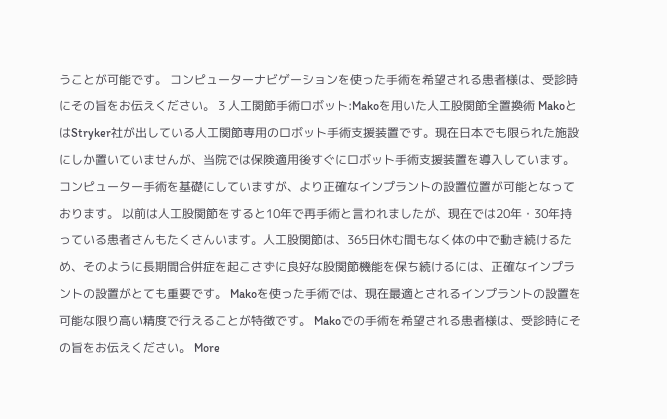うことが可能です。 コンピューターナビゲーションを使った手術を希望される患者様は、受診時にその旨をお伝えください。 3 人工関節手術ロボット:Makoを用いた人工股関節全置換術 MakoとはStryker社が出している人工関節専用のロボット手術支援装置です。現在日本でも限られた施設にしか置いていませんが、当院では保険適用後すぐにロボット手術支援装置を導入しています。コンピューター手術を基礎にしていますが、より正確なインプラントの設置位置が可能となっております。 以前は人工股関節をすると10年で再手術と言われましたが、現在では20年・30年持っている患者さんもたくさんいます。人工股関節は、365日休む間もなく体の中で動き続けるため、そのように長期間合併症を起こさずに良好な股関節機能を保ち続けるには、正確なインプラントの設置がとても重要です。 Makoを使った手術では、現在最適とされるインプラントの設置を可能な限り高い精度で行えることが特徴です。 Makoでの手術を希望される患者様は、受診時にその旨をお伝えください。 More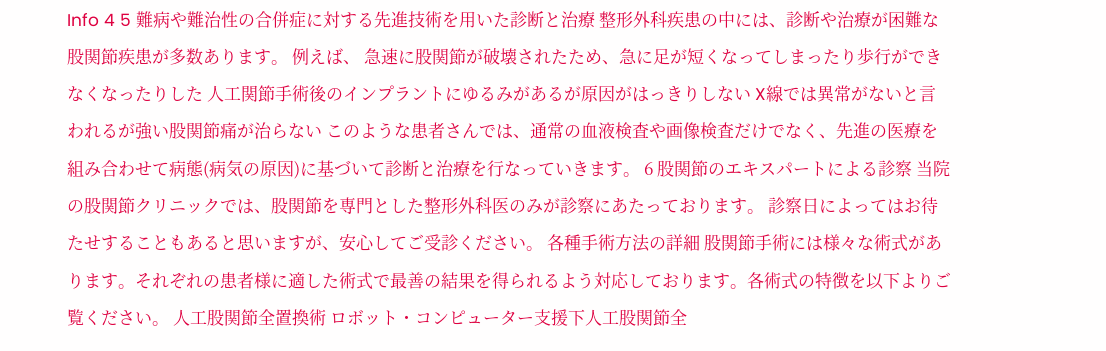Info 4 5 難病や難治性の合併症に対する先進技術を用いた診断と治療 整形外科疾患の中には、診断や治療が困難な股関節疾患が多数あります。 例えば、 急速に股関節が破壊されたため、急に足が短くなってしまったり歩行ができなくなったりした 人工関節手術後のインプラントにゆるみがあるが原因がはっきりしない X線では異常がないと言われるが強い股関節痛が治らない このような患者さんでは、通常の血液検査や画像検査だけでなく、先進の医療を組み合わせて病態(病気の原因)に基づいて診断と治療を行なっていきます。 6 股関節のエキスパートによる診察 当院の股関節クリニックでは、股関節を専門とした整形外科医のみが診察にあたっております。 診察日によってはお待たせすることもあると思いますが、安心してご受診ください。 各種手術方法の詳細 股関節手術には様々な術式があります。それぞれの患者様に適した術式で最善の結果を得られるよう対応しております。各術式の特徴を以下よりご覧ください。 人工股関節全置換術 ロボット・コンピューター支援下人工股関節全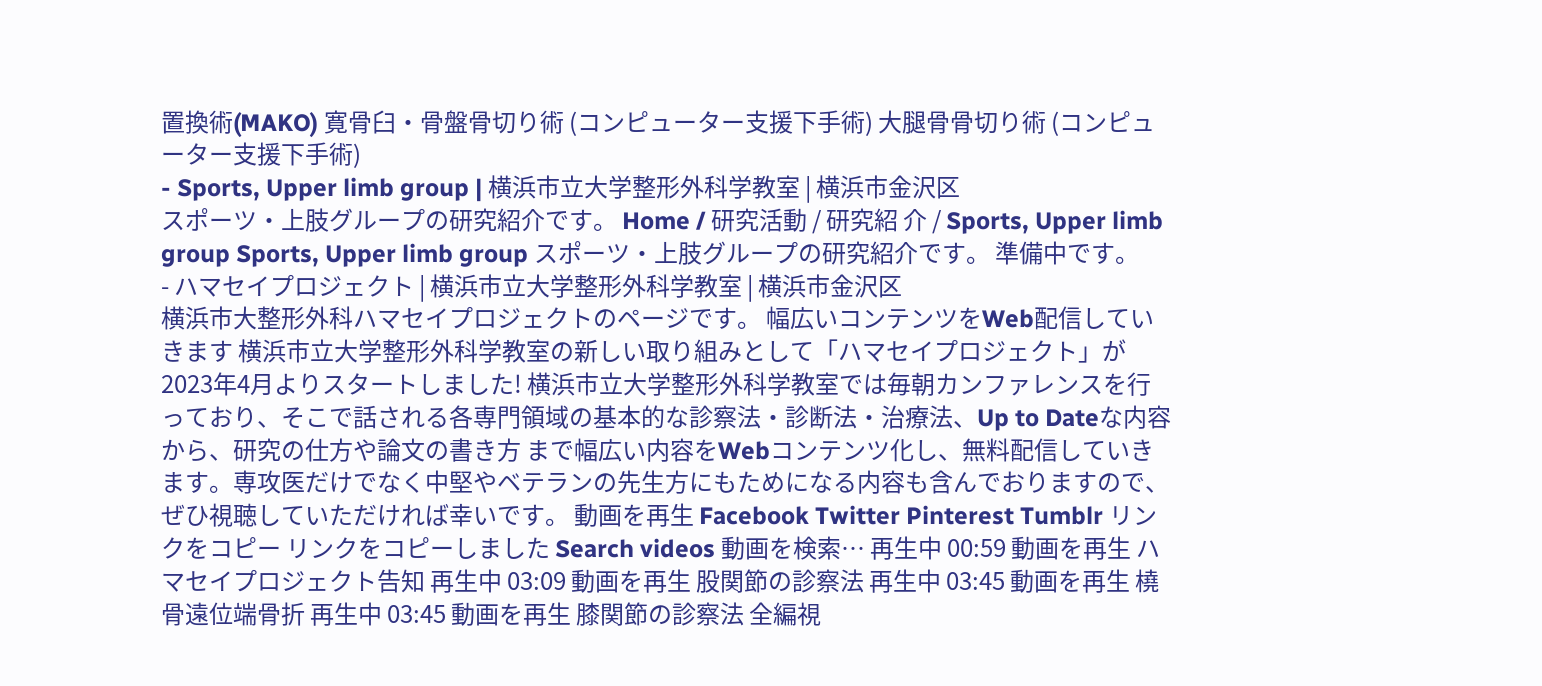置換術(MAKO) 寛骨臼・骨盤骨切り術 (コンピューター支援下手術) 大腿骨骨切り術 (コンピューター支援下手術)
- Sports, Upper limb group | 横浜市立大学整形外科学教室 | 横浜市金沢区
スポーツ・上肢グループの研究紹介です。 Home / 研究活動 / 研究紹 介 / Sports, Upper limb group Sports, Upper limb group スポーツ・上肢グループの研究紹介です。 準備中です。
- ハマセイプロジェクト | 横浜市立大学整形外科学教室 | 横浜市金沢区
横浜市大整形外科ハマセイプロジェクトのページです。 幅広いコンテンツをWeb配信していきます 横浜市立大学整形外科学教室の新しい取り組みとして「ハマセイプロジェクト」が2023年4月よりスタートしました! 横浜市立大学整形外科学教室では毎朝カンファレンスを行っており、そこで話される各専門領域の基本的な診察法・診断法・治療法、Up to Dateな内容から、研究の仕方や論文の書き方 まで幅広い内容をWebコンテンツ化し、無料配信していきます。専攻医だけでなく中堅やベテランの先生方にもためになる内容も含んでおりますので、ぜひ視聴していただければ幸いです。 動画を再生 Facebook Twitter Pinterest Tumblr リンクをコピー リンクをコピーしました Search videos 動画を検索… 再生中 00:59 動画を再生 ハマセイプロジェクト告知 再生中 03:09 動画を再生 股関節の診察法 再生中 03:45 動画を再生 橈骨遠位端骨折 再生中 03:45 動画を再生 膝関節の診察法 全編視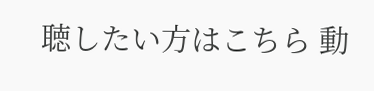聴したい方はこちら 動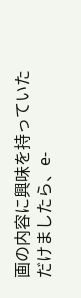画の内容に興味を持っていただけましたら、e-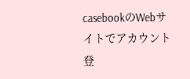casebookのWebサイトでアカウント登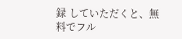録 していただくと、無料でフル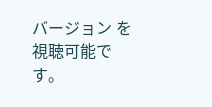バージョン を視聴可能です。